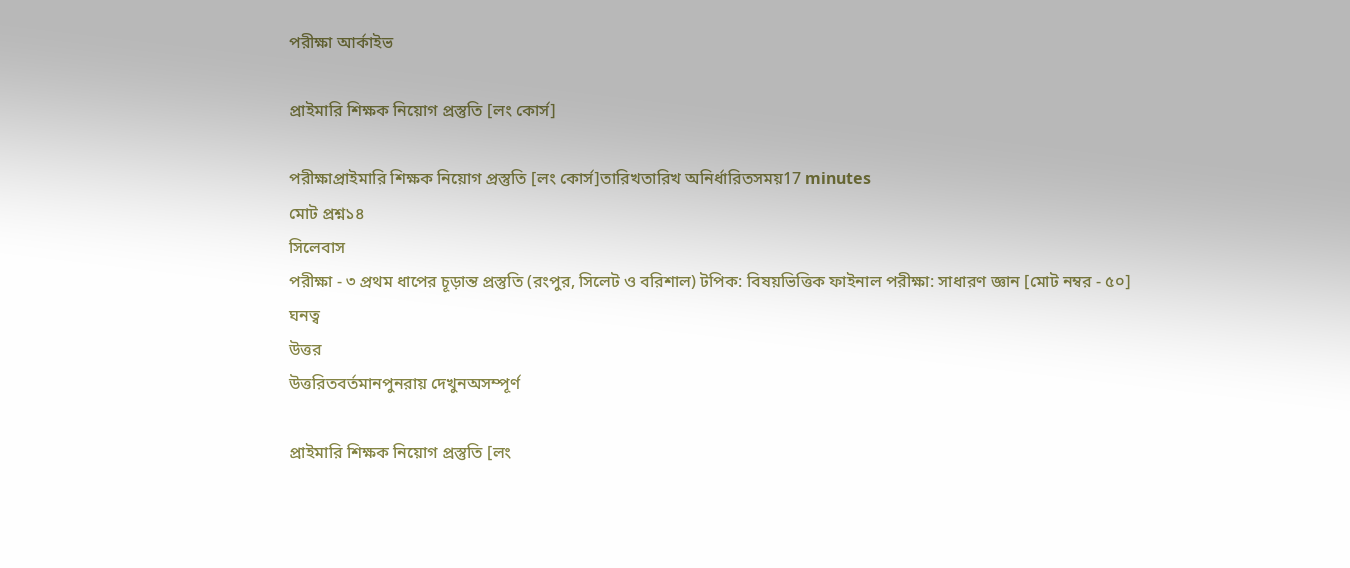পরীক্ষা আর্কাইভ

প্রাইমারি শিক্ষক নিয়োগ প্রস্তুতি [লং কোর্স]

পরীক্ষাপ্রাইমারি শিক্ষক নিয়োগ প্রস্তুতি [লং কোর্স]তারিখতারিখ অনির্ধারিতসময়17 minutes
মোট প্রশ্ন১৪
সিলেবাস
পরীক্ষা - ৩ প্রথম ধাপের চূড়ান্ত প্রস্তুতি (রংপুর, সিলেট ও বরিশাল) টপিক: বিষয়ভিত্তিক ফাইনাল পরীক্ষা: সাধারণ জ্ঞান [মোট নম্বর - ৫০]
ঘনত্ব
উত্তর
উত্তরিতবর্তমানপুনরায় দেখুনঅসম্পূর্ণ

প্রাইমারি শিক্ষক নিয়োগ প্রস্তুতি [লং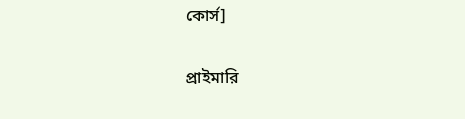কোর্স]

প্রাইমারি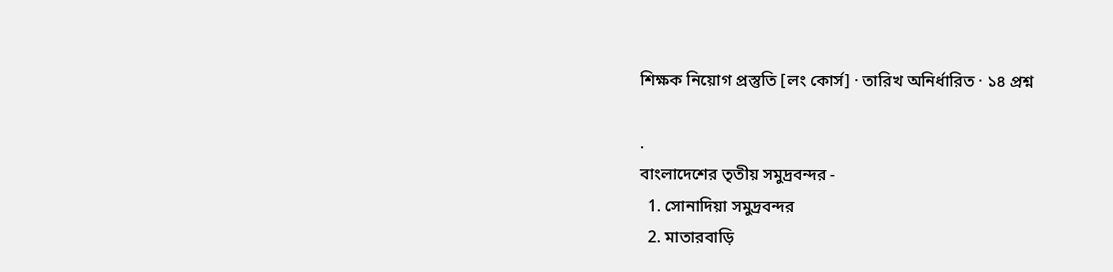শিক্ষক নিয়োগ প্রস্তুতি [লং কোর্স] · তারিখ অনির্ধারিত · ১৪ প্রশ্ন

.
বাংলাদেশের তৃতীয় সমুদ্রবন্দর -
  1. সোনাদিয়া সমুদ্রবন্দর
  2. মাতারবাড়ি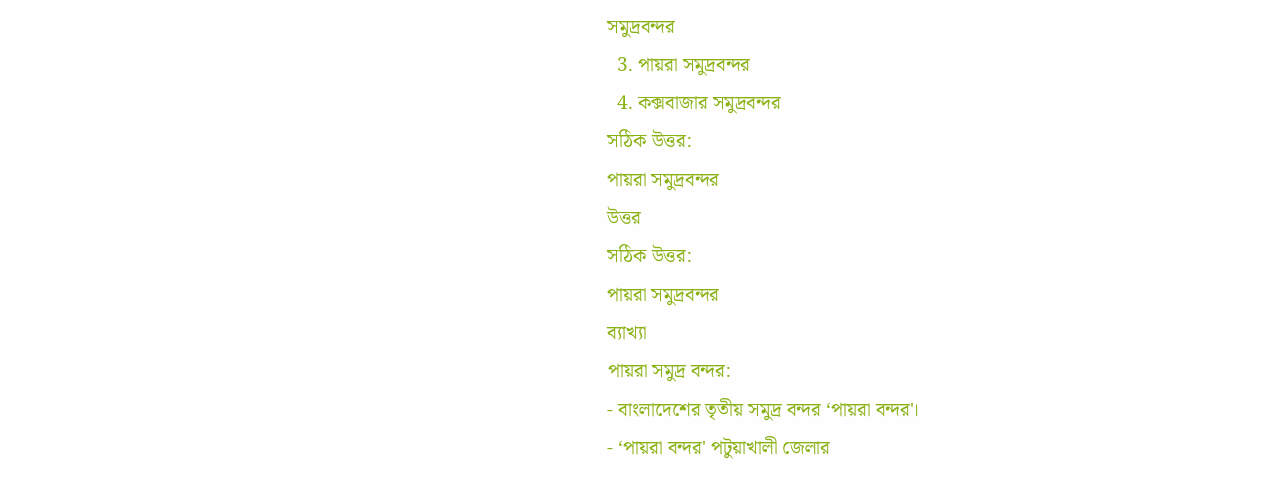সমুদ্রবন্দর
  3. পায়রা সমুদ্রবন্দর
  4. কক্সবাজার সমুদ্রবন্দর
সঠিক উত্তর:
পায়রা সমুদ্রবন্দর
উত্তর
সঠিক উত্তর:
পায়রা সমুদ্রবন্দর
ব্যাখ্যা
পায়রা সমুদ্র বন্দর:
- বাংলাদেশের তৃতীয় সমুদ্র বন্দর ‘পায়রা বন্দর'।
- ‘পায়রা বন্দর' পটুয়াখালী জেলার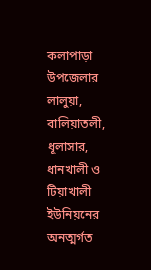কলাপাড়া উপজেলার লালুয়া, বালিয়াতলী, ধূলাসার, ধানখালী ও টিয়াখালী ইউনিয়নের অনত্মর্গত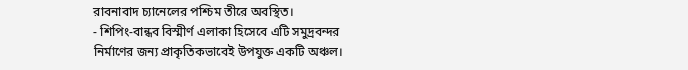রাবনাবাদ চ্যানেলের পশ্চিম তীরে অবস্থিত।
- শিপিং-বান্ধব বিস্মীর্ণ এলাকা হিসেবে এটি সমুদ্রবন্দর নির্মাণের জন্য প্রাকৃতিকভাবেই উপযুক্ত একটি অঞ্চল।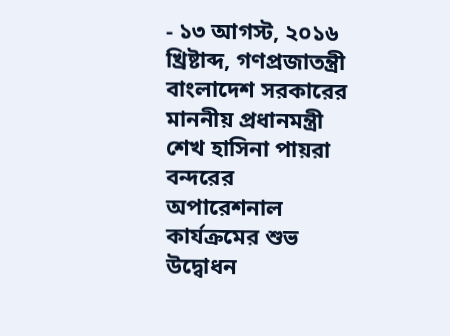- ১৩ আগস্ট, ২০১৬ খ্রিষ্টাব্দ, গণপ্রজাতন্ত্রী বাংলাদেশ সরকারের মাননীয় প্রধানমন্ত্রী শেখ হাসিনা পায়রা বন্দরের অপারেশনাল কার্যক্রমের শুভ উদ্বোধন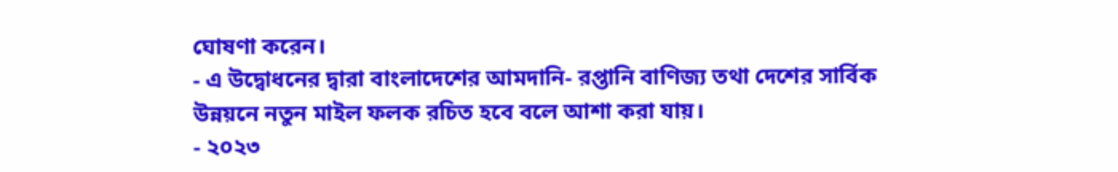ঘোষণা করেন।
- এ উদ্বোধনের দ্বারা বাংলাদেশের আমদানি- রপ্তানি বাণিজ্য তথা দেশের সার্বিক উন্নয়নে নতুন মাইল ফলক রচিত হবে বলে আশা করা যায়।
- ২০২৩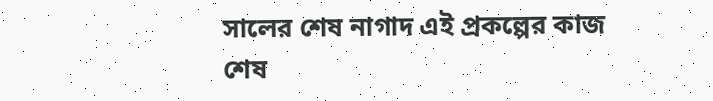সালের শেষ নাগাদ এই প্রকল্পের কাজ শেষ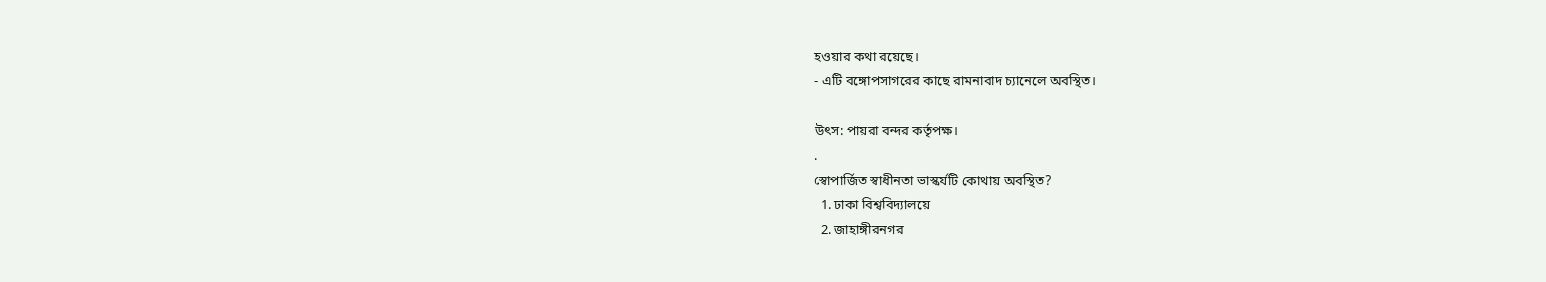হওয়ার কথা রয়েছে।
- এটি বঙ্গোপসাগরের কাছে রামনাবাদ চ্যানেলে অবস্থিত।

উৎস: পায়রা বন্দর কর্তৃপক্ষ।
.
স্বোপার্জিত স্বাধীনতা ভাস্কর্যটি কোথায় অবস্থিত?
  1. ঢাকা বিশ্ববিদ্যালয়ে
  2. জাহাঙ্গীরনগর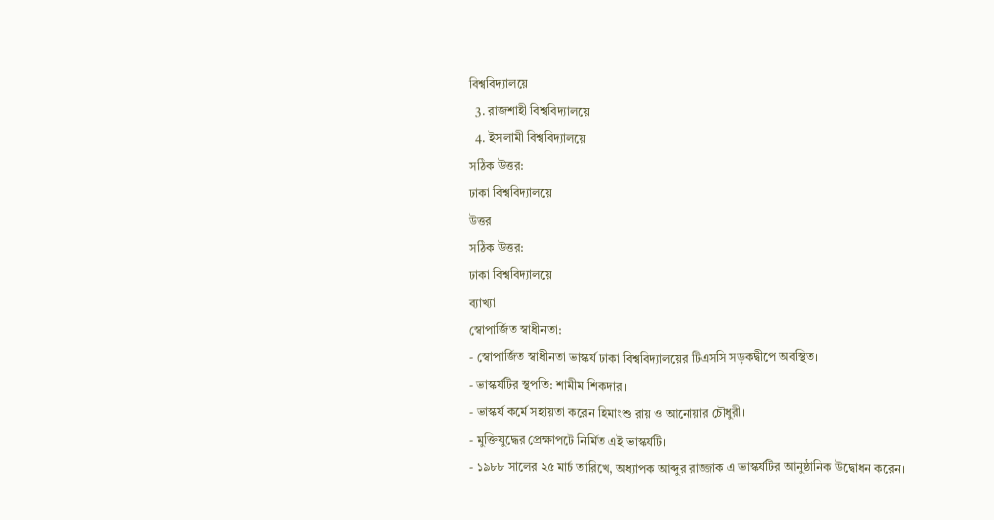বিশ্ববিদ্যালয়ে
  3. রাজশাহী বিশ্ববিদ্যালয়ে
  4. ইসলামী বিশ্ববিদ্যালয়ে
সঠিক উত্তর:
ঢাকা বিশ্ববিদ্যালয়ে
উত্তর
সঠিক উত্তর:
ঢাকা বিশ্ববিদ্যালয়ে
ব্যাখ্যা
স্বোপার্জিত স্বাধীনতা:
- স্বোপার্জিত স্বাধীনতা ভাস্কর্য ঢাকা বিশ্ববিদ্যালয়ের টিএসসি সড়কদ্বীপে অবস্থিত।
- ভাস্কর্যটির স্থপতি: শামীম শিকদার।
- ভাস্কর্য কর্মে সহায়তা করেন হিমাংশু রায় ও আনোয়ার চৌধুরী।
- মুক্তিযুদ্ধের প্রেক্ষাপটে নির্মিত এই ভাস্কর্যটি।
- ১৯৮৮ সালের ২৫ মার্চ তারিখে, অধ্যাপক আব্দুর রাজ্জাক এ ভাস্কর্যটির আনুষ্ঠানিক উদ্বোধন করেন।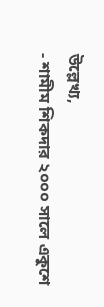উল্লেখ্য,
- শামীম শিকদার ২০০০ সালে একুশে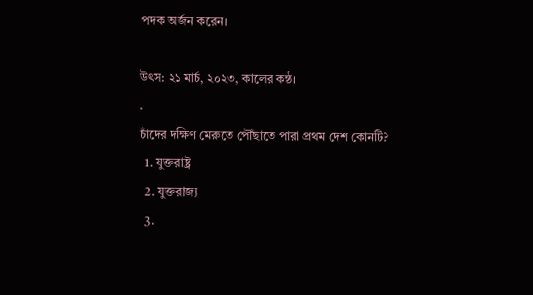পদক অর্জন করেন।

উৎস: ২১ মার্চ, ২০২৩, কালের কন্ঠ।
.
চাঁদের দক্ষিণ মেরুতে পৌঁছাতে পারা প্রথম দেশ কোনটি?
  1. যুক্তরাষ্ট্র
  2. যুক্তরাজ্য
  3.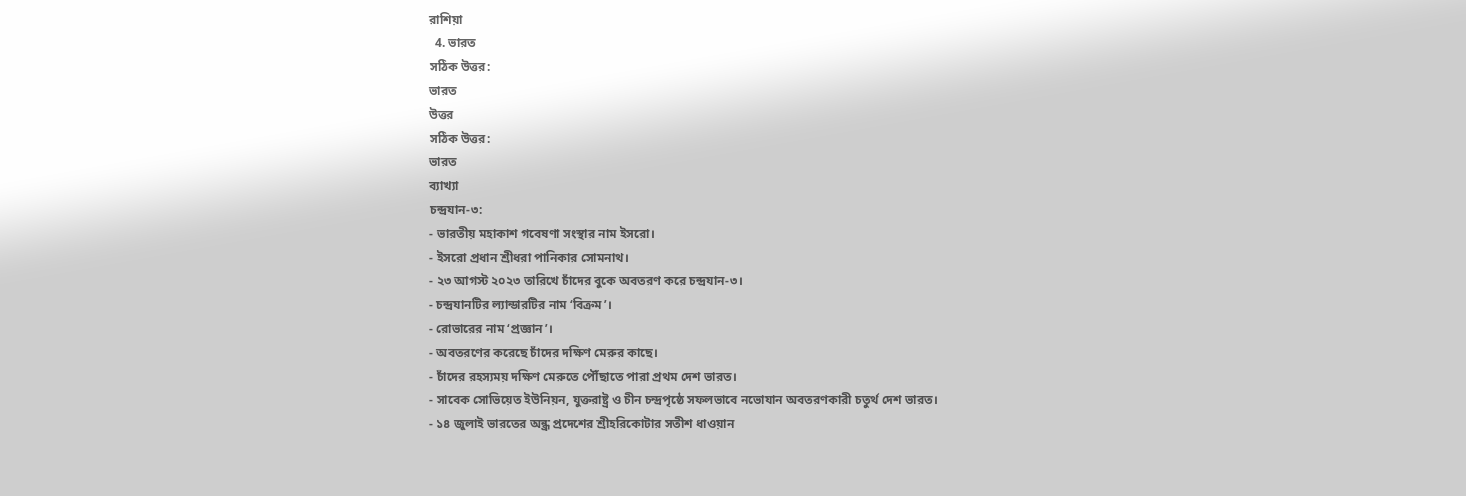রাশিয়া
  4. ভারত
সঠিক উত্তর:
ভারত
উত্তর
সঠিক উত্তর:
ভারত
ব্যাখ্যা
চন্দ্রযান-৩:
- ভারতীয় মহাকাশ গবেষণা সংস্থার নাম ইসরো।
- ইসরো প্রধান শ্রীধরা পানিকার সোমনাথ।
- ২৩ আগস্ট ২০২৩ তারিখে চাঁদের বুকে অবতরণ করে চন্দ্রযান-৩।
- চন্দ্রযানটির ল্যান্ডারটির নাম ‘বিক্রম’।
- রোভারের নাম ‘প্রজ্ঞান’।
- অবতরণের করেছে চাঁদের দক্ষিণ মেরুর কাছে।
- চাঁদের রহস্যময় দক্ষিণ মেরুতে পৌঁছাতে পারা প্রথম দেশ ভারত।
- সাবেক সোভিয়েত ইউনিয়ন, যুক্তরাষ্ট্র ও চীন চন্দ্রপৃষ্ঠে সফলভাবে নভোযান অবতরণকারী চতুর্থ দেশ ভারত।
- ১৪ জুলাই ভারতের অন্ধ্র প্রদেশের শ্রীহরিকোটার সতীশ ধাওয়ান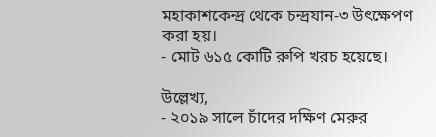মহাকাশকেন্দ্র থেকে চন্দ্রযান-৩ উৎক্ষেপণ করা হয়।
- মোট ৬১৫ কোটি রুপি খরচ হয়েছে।

উল্লেখ্য,
- ২০১৯ সালে চাঁদের দক্ষিণ মেরুর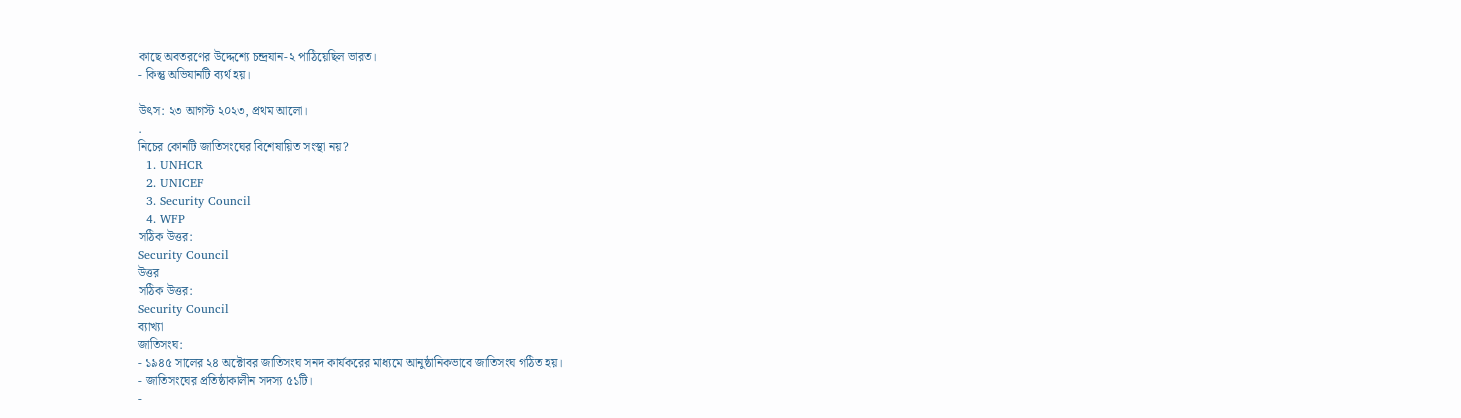কাছে অবতরণের উদ্দেশ্যে চন্দ্রযান-২ পাঠিয়েছিল ভারত।
- কিন্তু অভিযানটি ব্যর্থ হয়।

উৎস: ২৩ আগস্ট ২০২৩, প্রথম আলো।
.
নিচের কোনটি জাতিসংঘের বিশেষায়িত সংস্থা নয়?
  1. UNHCR
  2. UNICEF
  3. Security Council
  4. WFP
সঠিক উত্তর:
Security Council
উত্তর
সঠিক উত্তর:
Security Council
ব্যাখ্যা
জাতিসংঘ:
- ১৯৪৫ সালের ২৪ অক্টোবর জাতিসংঘ সনদ কার্যকরের মাধ্যমে আনুষ্ঠানিকভাবে জাতিসংঘ গঠিত হয়।
- জাতিসংঘের প্রতিষ্ঠাকালীন সদস্য ৫১টি।
-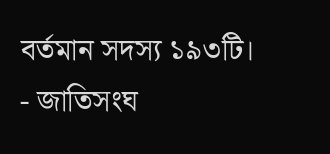বর্তমান সদস্য ১৯৩টি।
- জাতিসংঘ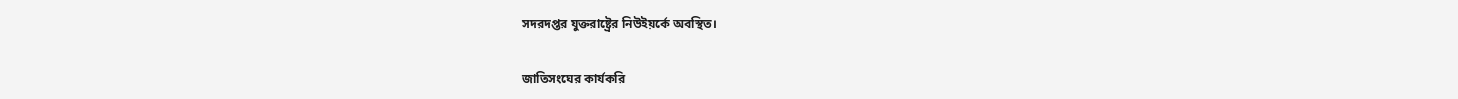সদরদপ্তর যুক্তরাষ্ট্রের নিউইয়র্কে অবস্থিত।

জাতিসংঘের কার্যকরি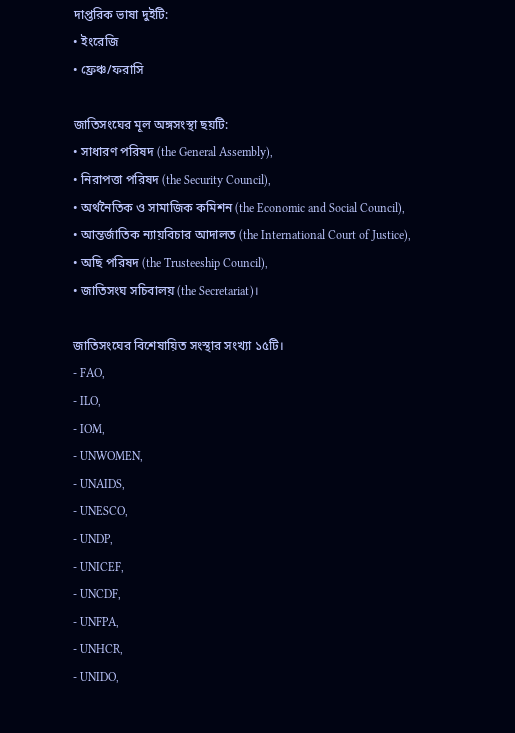দাপ্তরিক ভাষা দুইটি:
• ইংরেজি
• ফ্রেঞ্চ/ফরাসি

জাতিসংঘের মূল অঙ্গসংস্থা ছয়টি:
• সাধারণ পরিষদ (the General Assembly),
• নিরাপত্তা পরিষদ (the Security Council),
• অর্থনৈতিক ও সামাজিক কমিশন (the Economic and Social Council),
• আন্তর্জাতিক ন্যায়বিচার আদালত (the International Court of Justice),
• অছি পরিষদ (the Trusteeship Council),
• জাতিসংঘ সচিবালয় (the Secretariat)।

জাতিসংঘের বিশেষায়িত সংস্থার সংখ্যা ১৫টি।
- FAO,
- ILO,
- IOM,
- UNWOMEN,
- UNAIDS,
- UNESCO,
- UNDP,
- UNICEF,
- UNCDF,
- UNFPA,
- UNHCR,
- UNIDO,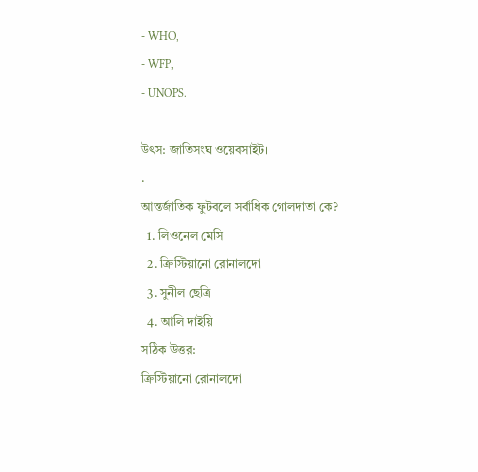- WHO,
- WFP,
- UNOPS.

উৎস: জাতিসংঘ ওয়েবসাইট।
.
আন্তর্জাতিক ফুটবলে সর্বাধিক গোলদাতা কে?
  1. লিওনেল মেসি
  2. ক্রিস্টিয়ানো রোনালদো
  3. সুনীল ছেত্রি
  4. আলি দাইয়ি
সঠিক উত্তর:
ক্রিস্টিয়ানো রোনালদো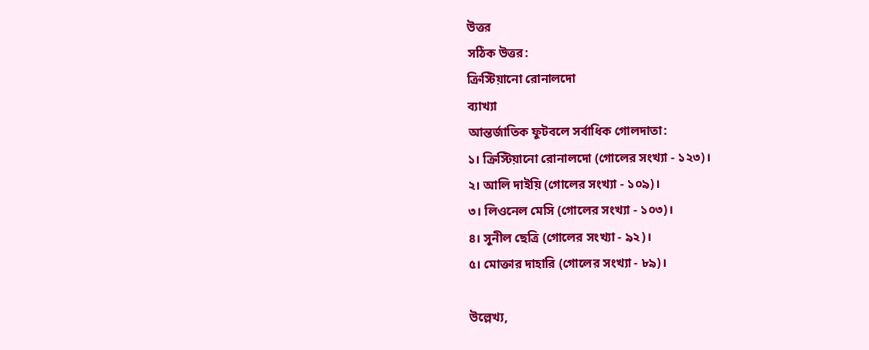উত্তর
সঠিক উত্তর:
ক্রিস্টিয়ানো রোনালদো
ব্যাখ্যা
আন্তর্জাতিক ফুটবলে সর্বাধিক গোলদাতা:
১। ক্রিস্টিয়ানো রোনালদো (গোলের সংখ্যা - ১২৩)।
২। আলি দাইয়ি (গোলের সংখ্যা - ১০৯)।
৩। লিওনেল মেসি (গোলের সংখ্যা - ১০৩)।
৪। সুনীল ছেত্রি (গোলের সংখ্যা - ৯২)।
৫। মোক্তার দাহারি (গোলের সংখ্যা - ৮৯)।

উল্লেখ্য,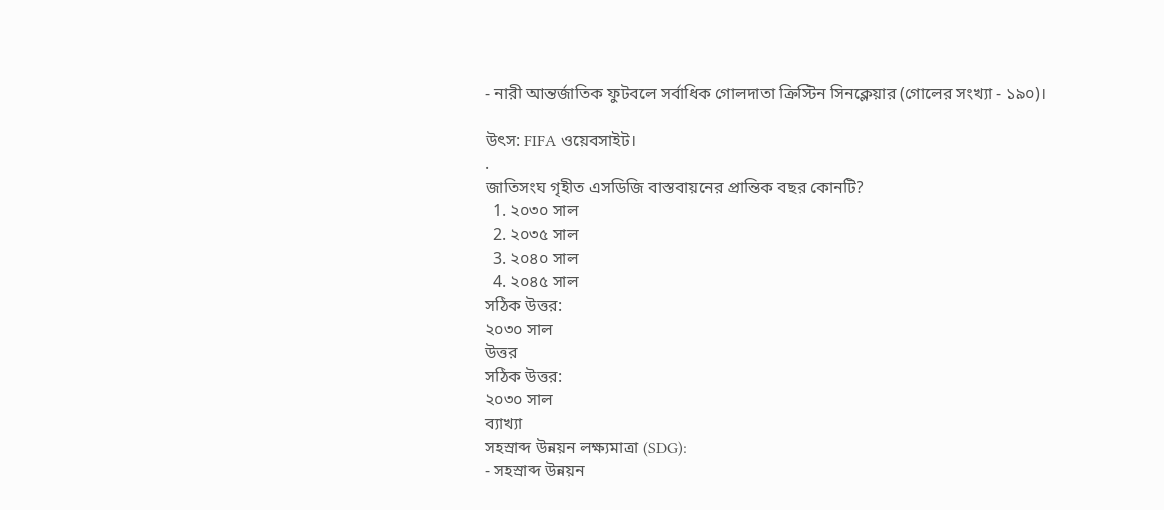- নারী আন্তর্জাতিক ফুটবলে সর্বাধিক গোলদাতা ক্রিস্টিন সিনক্লেয়ার (গোলের সংখ্যা - ১৯০)।

উৎস: FIFA ওয়েবসাইট।
.
জাতিসংঘ গৃহীত এসডিজি বাস্তবায়নের প্রান্তিক বছর কোনটি?
  1. ২০৩০ সাল
  2. ২০৩৫ সাল
  3. ২০৪০ সাল
  4. ২০৪৫ সাল
সঠিক উত্তর:
২০৩০ সাল
উত্তর
সঠিক উত্তর:
২০৩০ সাল
ব্যাখ্যা
সহস্রাব্দ উন্নয়ন লক্ষ্যমাত্রা (SDG):
- সহস্রাব্দ উন্নয়ন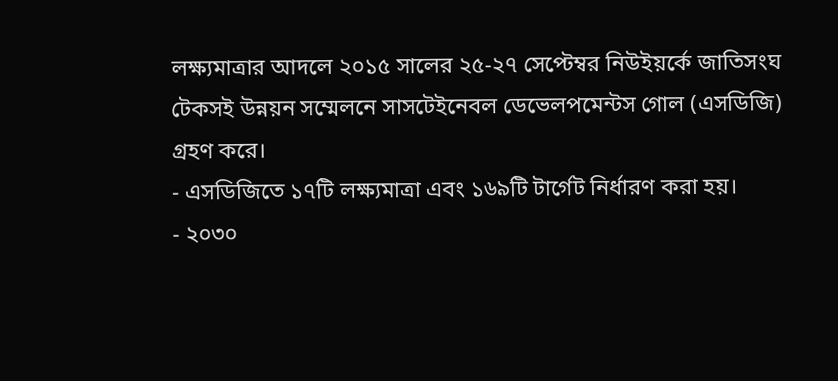লক্ষ্যমাত্রার আদলে ২০১৫ সালের ২৫-২৭ সেপ্টেম্বর নিউইয়র্কে জাতিসংঘ টেকসই উন্নয়ন সম্মেলনে সাসটেইনেবল ডেভেলপমেন্টস গোল (এসডিজি) গ্রহণ করে।
- এসডিজিতে ১৭টি লক্ষ্যমাত্রা এবং ১৬৯টি টার্গেট নির্ধারণ করা হয়।
- ২০৩০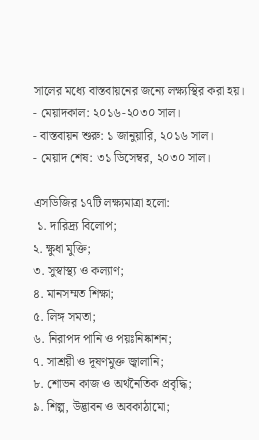সালের মধ্যে বাস্তবায়নের জন্যে লক্ষ্যস্থির করা হয়।
- মেয়াদকাল: ২০১৬-২০৩০ সাল।
- বাস্তবায়ন শুরু: ১ জানুয়ারি, ২০১৬ সাল।
- মেয়াদ শেষ: ৩১ ডিসেম্বর, ২০৩০ সাল।

এসডিজির ১৭টি লক্ষ্যমাত্রা হলো:
 ১. দারিদ্র্য বিলোপ;
২. ক্ষুধা মুক্তি;
৩. সুস্বাস্থ্য ও কল্যাণ;
৪. মানসম্মত শিক্ষা;
৫. লিঙ্গ সমতা;
৬. নিরাপদ পানি ও পয়ঃনিষ্কাশন;
৭. সাশ্রয়ী ও দূষণমুক্ত জ্বালানি;
৮. শোভন কাজ ও অর্থনৈতিক প্রবৃদ্ধি;
৯. শিল্প, উদ্ভাবন ও অবকাঠামো;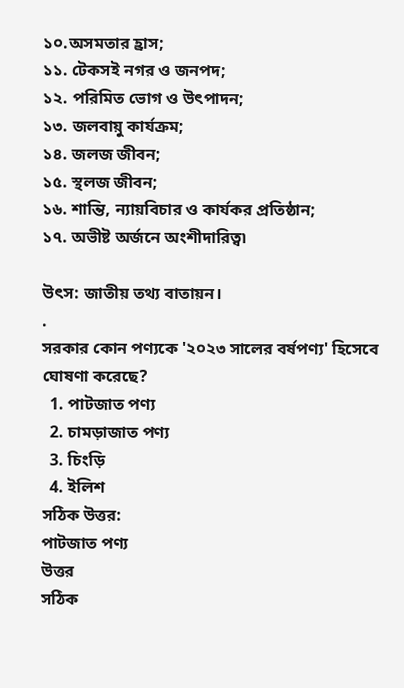১০.অসমতার হ্রাস;
১১. টেকসই নগর ও জনপদ;
১২. পরিমিত ভোগ ও উৎপাদন;
১৩. জলবায়ু কার্যক্রম;
১৪. জলজ জীবন;
১৫. স্থলজ জীবন;
১৬. শান্তি, ন্যায়বিচার ও কার্যকর প্রতিষ্ঠান;
১৭. অভীষ্ট অর্জনে অংশীদারিত্ব৷

উৎস: জাতীয় তথ্য বাতায়ন।
.
সরকার কোন পণ্যকে '২০২৩ সালের বর্ষপণ্য' হিসেবে ঘোষণা করেছে?
  1. পাটজাত পণ্য
  2. চামড়াজাত পণ্য
  3. চিংড়ি
  4. ইলিশ
সঠিক উত্তর:
পাটজাত পণ্য
উত্তর
সঠিক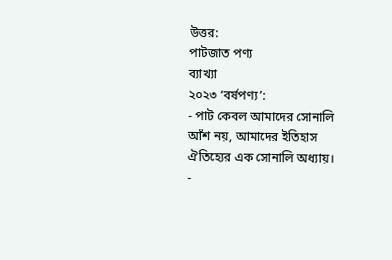উত্তর:
পাটজাত পণ্য
ব্যাখ্যা
২০২৩ ‘বর্ষপণ্য’:
- পাট কেবল আমাদের সোনালি আঁশ নয়, আমাদের ইতিহাস ঐতিহ্যের এক সোনালি অধ্যায়।
-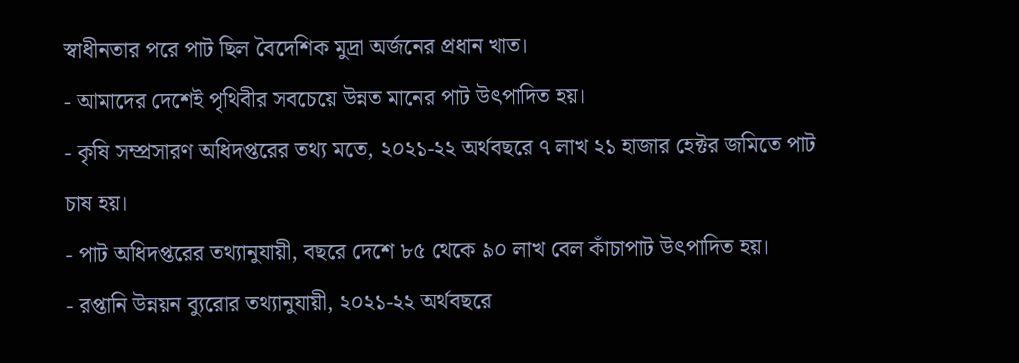স্বাধীনতার পরে পাট ছিল বৈদেশিক মুদ্রা অর্জনের প্রধান খাত।
- আমাদের দেশেই পৃথিবীর সবচেয়ে উন্নত মানের পাট উৎপাদিত হয়।
- কৃষি সম্প্রসারণ অধিদপ্তরের তথ্য মতে, ২০২১-২২ অর্থবছরে ৭ লাখ ২১ হাজার হেক্টর জমিতে পাট চাষ হয়।
- পাট অধিদপ্তরের তথ্যানুযায়ী, বছরে দেশে ৮৫ থেকে ৯০ লাখ বেল কাঁচাপাট উৎপাদিত হয়।
- রপ্তানি উন্নয়ন ব্যুরোর তথ্যানুযায়ী, ২০২১-২২ অর্থবছরে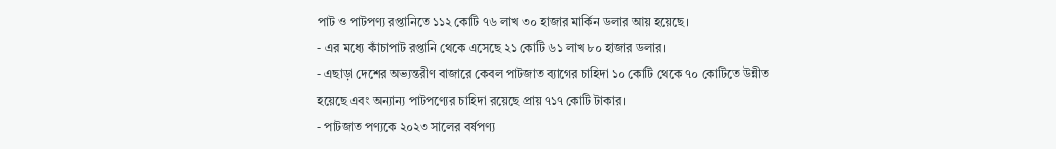পাট ও পাটপণ্য রপ্তানিতে ১১২ কোটি ৭৬ লাখ ৩০ হাজার মার্কিন ডলার আয় হয়েছে।
- এর মধ্যে কাঁচাপাট রপ্তানি থেকে এসেছে ২১ কোটি ৬১ লাখ ৮০ হাজার ডলার।
- এছাড়া দেশের অভ্যন্তরীণ বাজারে কেবল পাটজাত ব্যাগের চাহিদা ১০ কোটি থেকে ৭০ কোটিতে উন্নীত হয়েছে এবং অন্যান্য পাটপণ্যের চাহিদা রয়েছে প্রায় ৭১৭ কোটি টাকার।
- পাটজাত পণ্যকে ২০২৩ সালের বর্ষপণ্য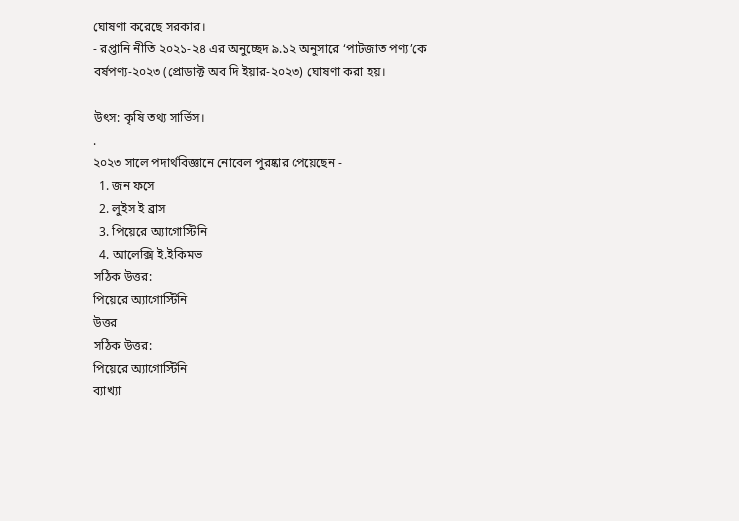ঘোষণা করেছে সরকার।
- রপ্তানি নীতি ২০২১-২৪ এর অনুচ্ছেদ ৯.১২ অনুসারে ‘পাটজাত পণ্য’কে বর্ষপণ্য-২০২৩ (প্রোডাক্ট অব দি ইয়ার-২০২৩) ঘোষণা করা হয়।

উৎস: কৃষি তথ্য সার্ভিস।
.
২০২৩ সালে পদার্থবিজ্ঞানে নোবেল পুরষ্কার পেয়েছেন -
  1. জন ফসে
  2. লুইস ই ব্রাস
  3. পিয়েরে অ্যাগোস্টিনি
  4. আলেক্সি ই.ইকিমভ
সঠিক উত্তর:
পিয়েরে অ্যাগোস্টিনি
উত্তর
সঠিক উত্তর:
পিয়েরে অ্যাগোস্টিনি
ব্যাখ্যা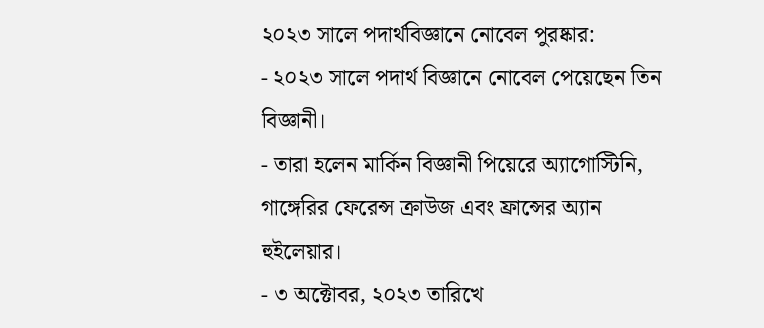২০২৩ সালে পদার্থবিজ্ঞানে নোবেল পুরষ্কার:
- ২০২৩ সালে পদার্থ বিজ্ঞানে নোবেল পেয়েছেন তিন বিজ্ঞানী।
- তারা হলেন মার্কিন বিজ্ঞানী পিয়েরে অ্যাগোস্টিনি, গাঙ্গেরির ফেরেন্স ক্রাউজ এবং ফ্রান্সের অ্যান হুইলেয়ার।
- ৩ অক্টোবর, ২০২৩ তারিখে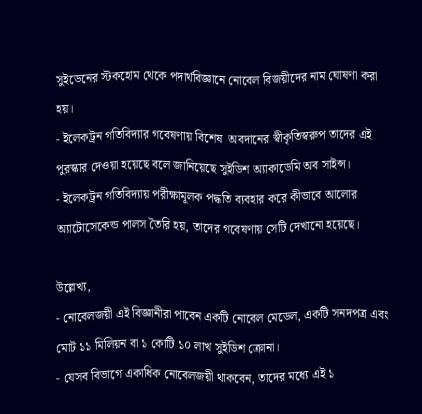সুইডেনের স্টকহোম থেকে পদার্থবিজ্ঞানে নোবেল বিজয়ীদের নাম ঘোষণা করা হয়।
- ইলেকট্রন গতিবিদ্যার গবেষণায় বিশেষ  অবদানের স্বীকৃতিস্বরুপ তাদের এই পুরস্কার দেওয়া হয়েছে বলে জানিয়েছে সুইডিশ অ্যাকাডেমি অব সাইন্স।
- ইলেকট্রন গতিবিদ্যায় পরীক্ষামূলক পদ্ধতি ব্যবহার করে কীভাবে আলোর অ্যাটোসেকেন্ড পালস তৈরি হয়, তাদের গবেষণায় সেটি দেখানো হয়েছে।

উল্লেখ্য,
- নোবেলজয়ী এই বিজ্ঞানীরা পাবেন একটি নোবেল মেডেল, একটি সনদপত্র এবং মোট ১১ মিলিয়ন বা ১ কোটি ১০ লাখ সুইডিশ ক্রোনা।
- যেসব বিভাগে একাধিক নোবেলজয়ী থাকবেন, তাদের মধ্যে এই ১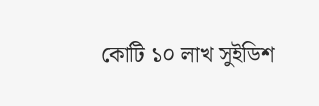কোটি ১০ লাখ সুইডিশ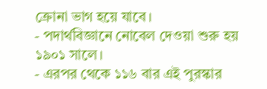ক্রোনা ভাগ হয়ে যাবে।
- পদার্থবিজ্ঞানে নোবেল দেওয়া শুরু হয় ১৯০১ সালে।
- এরপর থেকে ১১৬ বার এই পুরস্কার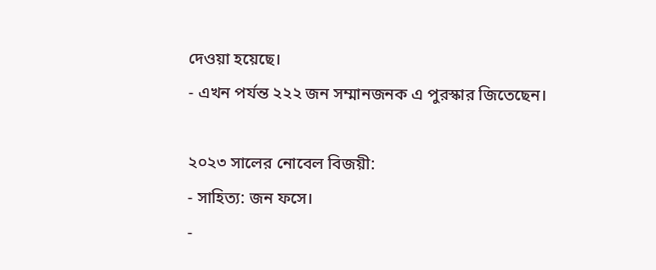দেওয়া হয়েছে।
- এখন পর্যন্ত ২২২ জন সম্মানজনক এ পুরস্কার জিতেছেন।

২০২৩ সালের নোবেল বিজয়ী:
- সাহিত্য: জন ফসে।
-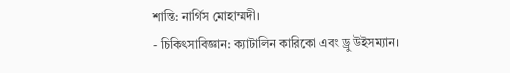শান্তি: নার্গিস মোহাম্মদী।
- চিকিৎসাবিজ্ঞান: ক্যাটালিন কারিকো এবং ড্রু উইসম্যান।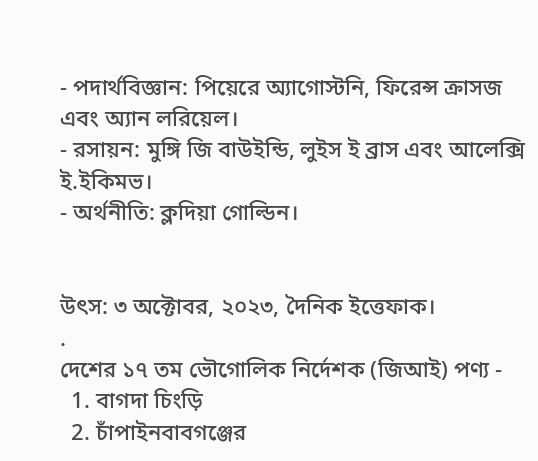- পদার্থবিজ্ঞান: পিয়েরে অ্যাগোস্টনি, ফিরেন্স ক্রাসজ এবং অ্যান লরিয়েল।
- রসায়ন: মুঙ্গি জি বাউইন্ডি, লুইস ই ব্রাস এবং আলেক্সি ই.ইকিমভ।
- অর্থনীতি: ক্লদিয়া গোল্ডিন।


উৎস: ৩ অক্টোবর, ২০২৩, দৈনিক ইত্তেফাক।
.
দেশের ১৭ তম ভৌগোলিক নির্দেশক (জিআই) পণ্য -
  1. বাগদা চিংড়ি
  2. চাঁপাইনবাবগঞ্জের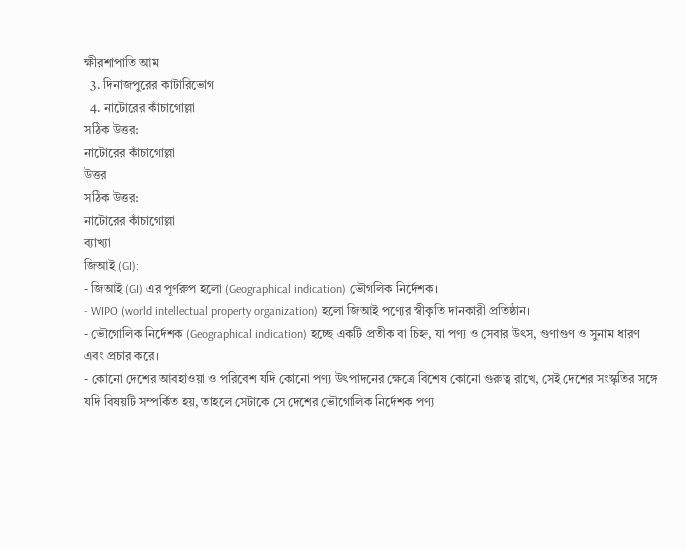ক্ষীরশাপাতি আম
  3. দিনাজপুরের কাটারিভোগ
  4. নাটোরের কাঁচাগোল্লা
সঠিক উত্তর:
নাটোরের কাঁচাগোল্লা
উত্তর
সঠিক উত্তর:
নাটোরের কাঁচাগোল্লা
ব্যাখ্যা
জিআই (GI):
- জিআই (GI) এর পূর্ণরুপ হলো (Geographical indication) ভৌগলিক নির্দেশক।
- WIPO (world intellectual property organization) হলো জিআই পণ্যের স্বীকৃতি দানকারী প্রতিষ্ঠান।
- ভৌগোলিক নির্দেশক (Geographical indication) হচ্ছে একটি প্রতীক বা চিহ্ন, যা পণ্য ও সেবার উৎস, গুণাগুণ ও সুনাম ধারণ এবং প্রচার করে।
- কোনো দেশের আবহাওয়া ও পরিবেশ যদি কোনো পণ্য উৎপাদনের ক্ষেত্রে বিশেষ কোনো গুরুত্ব রাখে, সেই দেশের সংস্কৃতির সঙ্গে যদি বিষয়টি সম্পর্কিত হয়, তাহলে সেটাকে সে দেশের ভৌগোলিক নির্দেশক পণ্য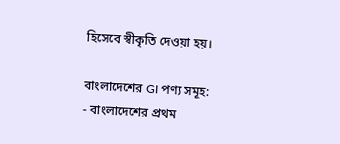হিসেবে স্বীকৃতি দেওয়া হয়।

বাংলাদেশের GI পণ্য সমূহ:
- বাংলাদেশের প্রথম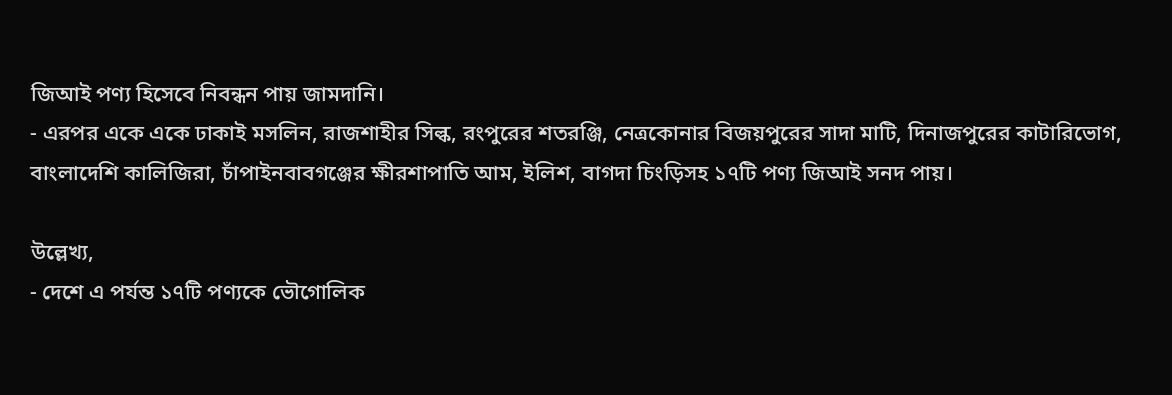জিআই পণ্য হিসেবে নিবন্ধন পায় জামদানি।
- এরপর একে একে ঢাকাই মসলিন, রাজশাহীর সিল্ক, রংপুরের শতরঞ্জি, নেত্রকোনার বিজয়পুরের সাদা মাটি, দিনাজপুরের কাটারিভোগ, বাংলাদেশি কালিজিরা, চাঁপাইনবাবগঞ্জের ক্ষীরশাপাতি আম, ইলিশ, বাগদা চিংড়িসহ ১৭টি পণ্য জিআই সনদ পায়।

উল্লেখ্য,
- দেশে এ পর্যন্ত ১৭টি পণ্যকে ভৌগোলিক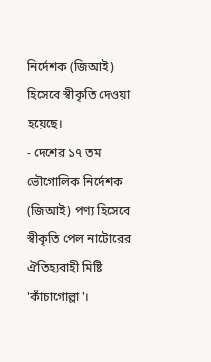নির্দেশক (জিআই) হিসেবে স্বীকৃতি দেওয়া হয়েছে।
- দেশের ১৭ তম ভৌগোলিক নির্দেশক (জিআই) পণ্য হিসেবে স্বীকৃতি পেল নাটোরের ঐতিহ্যবাহী মিষ্টি 'কাঁচাগোল্লা'।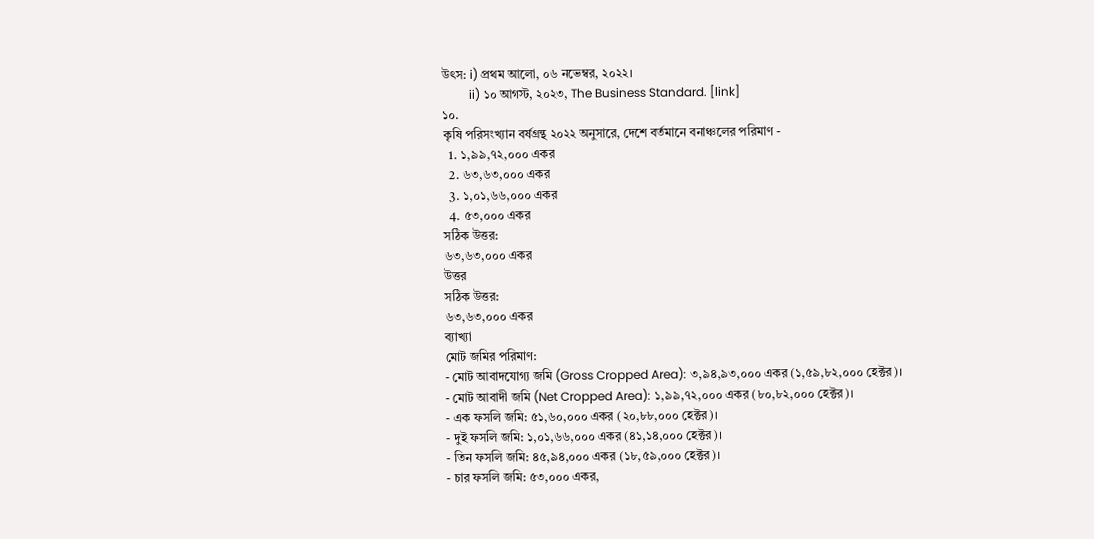উৎস: i) প্রথম আলো, ০৬ নভেম্বর, ২০২২।
         ii) ১০ আগস্ট, ২০২৩, The Business Standard. [link]
১০.
কৃষি পরিসংখ্যান বর্ষগ্রন্থ ২০২২ অনুসারে, দেশে বর্তমানে বনাঞ্চলের পরিমাণ -
  1. ১,৯৯,৭২,০০০ একর
  2. ৬৩,৬৩,০০০ একর
  3. ১,০১,৬৬,০০০ একর
  4. ৫৩,০০০ একর
সঠিক উত্তর:
৬৩,৬৩,০০০ একর
উত্তর
সঠিক উত্তর:
৬৩,৬৩,০০০ একর
ব্যাখ্যা
মোট জমির পরিমাণ:
- মোট আবাদযোগ্য জমি (Gross Cropped Area): ৩,৯৪,৯৩,০০০ একর (১,৫৯,৮২,০০০ হেক্টর)।
- মোট আবাদী জমি (Net Cropped Area): ১,৯৯,৭২,০০০ একর (৮০,৮২,০০০ হেক্টর)।
- এক ফসলি জমি: ৫১,৬০,০০০ একর (২০,৮৮,০০০ হেক্টর)।
- দুই ফসলি জমি: ১,০১,৬৬,০০০ একর (৪১,১৪,০০০ হেক্টর)।
- তিন ফসলি জমি: ৪৫,৯৪,০০০ একর (১৮,৫৯,০০০ হেক্টর)।
- চার ফসলি জমি: ৫৩,০০০ একর,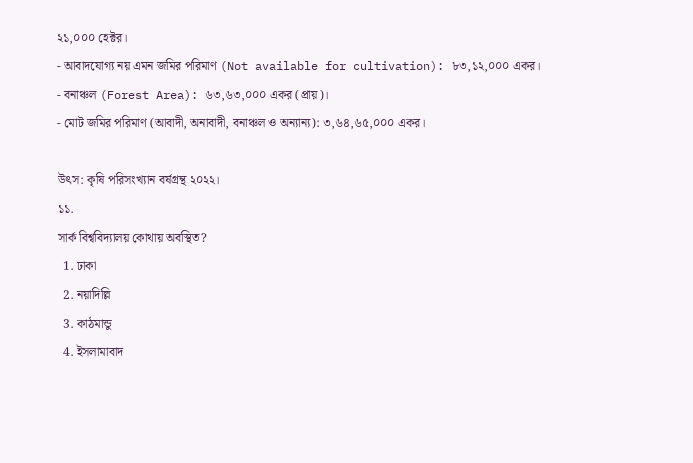২১,০০০ হেক্টর।
- আবাদযোগ্য নয় এমন জমির পরিমাণ (Not available for cultivation): ৮৩,১২,০০০ একর।
- বনাঞ্চল (Forest Area): ৬৩,৬৩,০০০ একর (প্রায়)।
- মোট জমির পরিমাণ (আবাদী, অনাবাদী, বনাঞ্চল ও অন্যান্য): ৩,৬৪,৬৫,০০০ একর।

উৎস: কৃষি পরিসংখ্যান বর্ষগ্রন্থ ২০২২।
১১.
সার্ক বিশ্ববিদ্যালয় কোথায় অবস্থিত?
  1. ঢাকা
  2. নয়াদিল্লি
  3. কাঠমান্ডু
  4. ইসলামাবাদ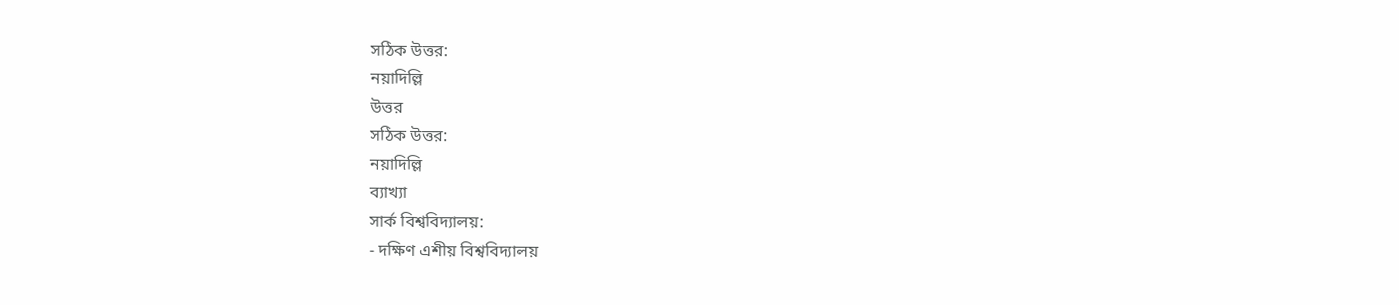সঠিক উত্তর:
নয়াদিল্লি
উত্তর
সঠিক উত্তর:
নয়াদিল্লি
ব্যাখ্যা
সার্ক বিশ্ববিদ্যালয়:
- দক্ষিণ এশীয় বিশ্ববিদ্যালয়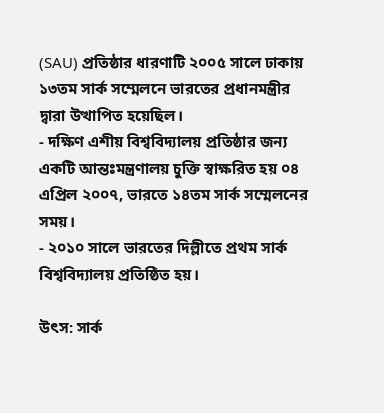(SAU) প্রতিষ্ঠার ধারণাটি ২০০৫ সালে ঢাকায় ১৩তম সার্ক সম্মেলনে ভারতের প্রধানমন্ত্রীর দ্বারা উত্থাপিত হয়েছিল।
- দক্ষিণ এশীয় বিশ্ববিদ্যালয় প্রতিষ্ঠার জন্য একটি আন্তঃমন্ত্রণালয় চুক্তি স্বাক্ষরিত হয় ০৪ এপ্রিল ২০০৭, ভারতে ১৪তম সার্ক সম্মেলনের সময়।
- ২০১০ সালে ভারতের দিল্লীতে প্রথম সার্ক বিশ্ববিদ্যালয় প্রতিষ্ঠিত হয়।

উৎস: সার্ক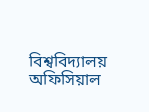বিশ্ববিদ্যালয় অফিসিয়াল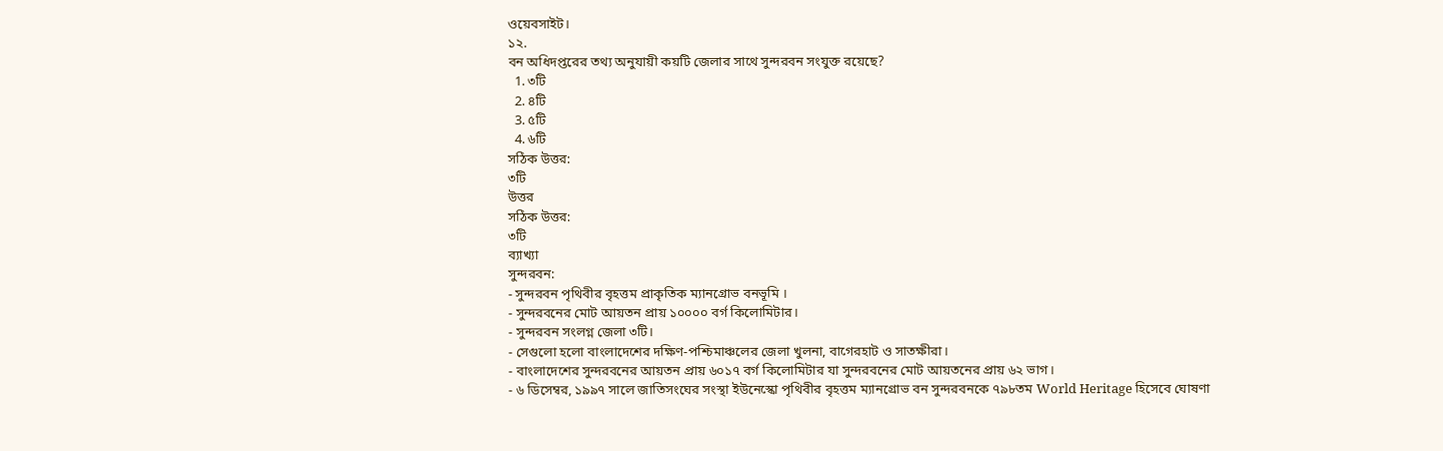ওয়েবসাইট।
১২.
বন অধিদপ্তরের তথ্য অনুযায়ী কয়টি জেলার সাথে সুন্দরবন সংযুক্ত রয়েছে?
  1. ৩টি
  2. ৪টি
  3. ৫টি
  4. ৬টি
সঠিক উত্তর:
৩টি
উত্তর
সঠিক উত্তর:
৩টি
ব্যাখ্যা
সুন্দরবন:
- সুন্দরবন পৃথিবীর বৃহত্তম প্রাকৃতিক ম্যানগ্রোভ বনভূমি ।
- সুন্দরবনের মোট আয়তন প্রায় ১০০০০ বর্গ কিলোমিটার।
- সুন্দরবন সংলগ্ন জেলা ৩টি।
- সেগুলো হলো বাংলাদেশের দক্ষিণ-পশ্চিমাঞ্চলের জেলা খুলনা, বাগেরহাট ও সাতক্ষীরা।
- বাংলাদেশের সুন্দরবনের আয়তন প্রায় ৬০১৭ বর্গ কিলোমিটার যা সুন্দরবনের মোট আয়তনের প্রায় ৬২ ভাগ।
- ৬ ডিসেম্বর, ১৯৯৭ সালে জাতিসংঘের সংস্থা ইউনেস্কো পৃথিবীর বৃহত্তম ম্যানগ্রোভ বন সুন্দরবনকে ৭৯৮তম World Heritage হিসেবে ঘোষণা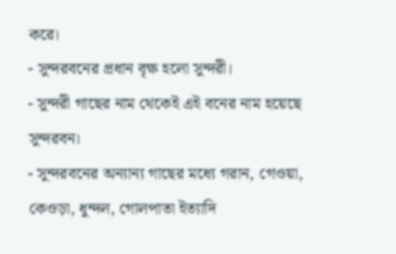করে।
- সুন্দরবনের প্রধান বৃক্ষ হলো সুন্দরী।
- সুন্দরী গাছের নাম থেকেই এই বনের নাম হয়েছে সুন্দরবন।
- সুন্দরবনের অন্যান্য গাছের মধ্যে গরান, গেওয়া, কেওড়া, ধুন্দল, গোলপাতা ইত্যাদি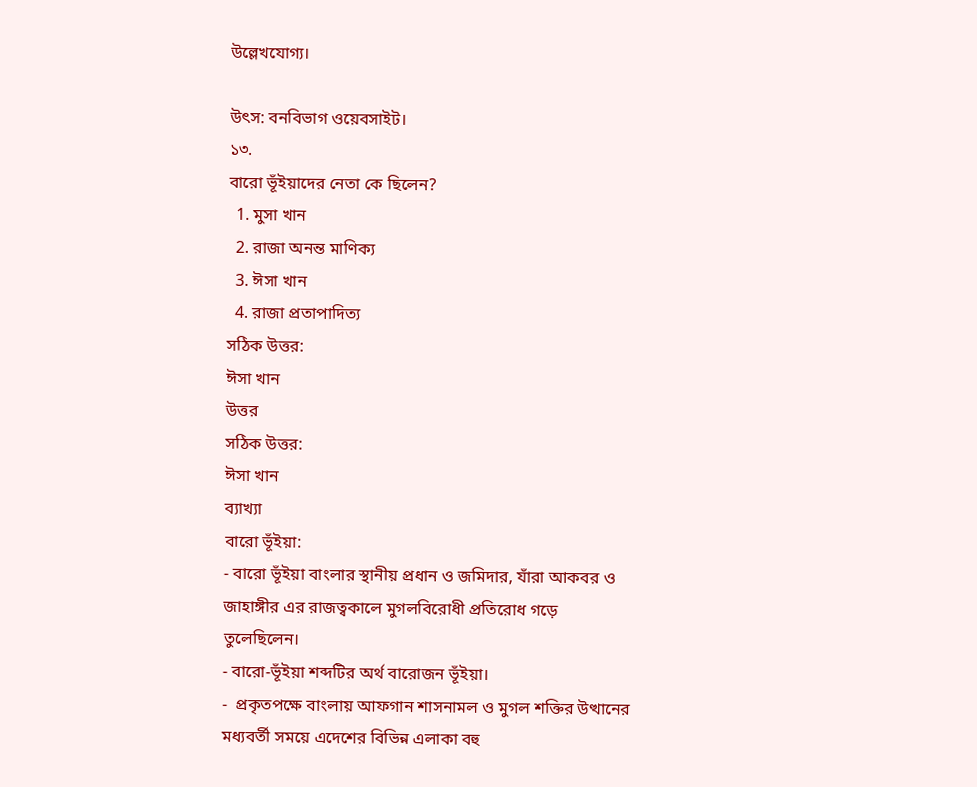উল্লেখযোগ্য।

উৎস: বনবিভাগ ওয়েবসাইট।
১৩.
বারো ভূঁইয়াদের নেতা কে ছিলেন?
  1. মুসা খান
  2. রাজা অনন্ত মাণিক্য
  3. ঈসা খান
  4. রাজা প্রতাপাদিত্য
সঠিক উত্তর:
ঈসা খান
উত্তর
সঠিক উত্তর:
ঈসা খান
ব্যাখ্যা
বারো ভূঁইয়া:
- বারো ভূঁইয়া বাংলার স্থানীয় প্রধান ও জমিদার, যাঁরা আকবর ও জাহাঙ্গীর এর রাজত্বকালে মুগলবিরোধী প্রতিরোধ গড়ে তুলেছিলেন।
- বারো-ভূঁইয়া শব্দটির অর্থ বারোজন ভূঁইয়া।
-  প্রকৃতপক্ষে বাংলায় আফগান শাসনামল ও মুগল শক্তির উত্থানের মধ্যবর্তী সময়ে এদেশের বিভিন্ন এলাকা বহু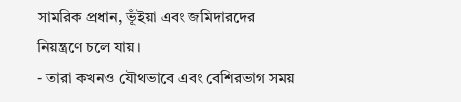সামরিক প্রধান, ভূঁইয়া এবং জমিদারদের নিয়ন্ত্রণে চলে যায়।
- তারা কখনও যৌথভাবে এবং বেশিরভাগ সময়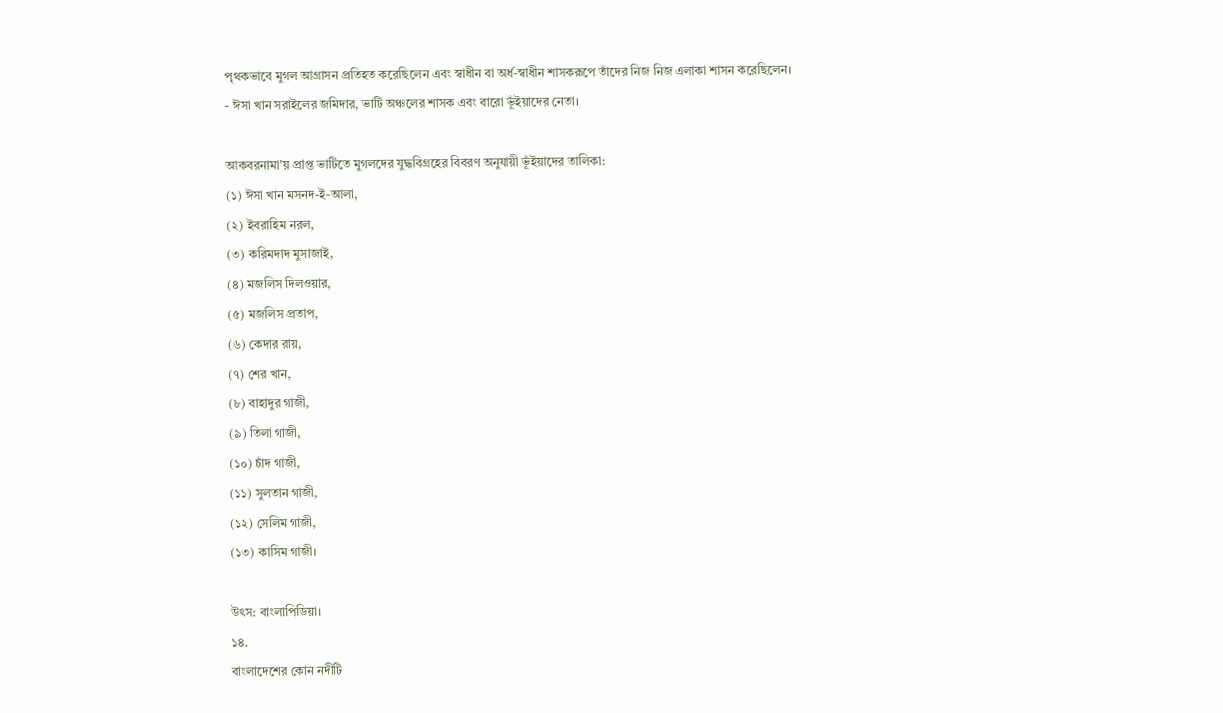পৃথকভাবে মুগল আগ্রাসন প্রতিহত করেছিলেন এবং স্বাধীন বা অর্ধ-স্বাধীন শাসকরূপে তাঁদের নিজ নিজ এলাকা শাসন করেছিলেন।
- ঈসা খান সরাইলের জমিদার, ভাটি অঞ্চলের শাসক এবং বারো ভূঁইয়াদের নেতা।

আকবরনামা’য় প্রাপ্ত ভাটিতে মুগলদের যুদ্ধবিগ্রহের বিবরণ অনুযায়ী ভূঁইয়াদের তালিকা:
(১) ঈসা খান মসনদ-ই-আলা,
(২) ইবরাহিম নরল,
(৩) করিমদাদ মুসাজাই,
(৪) মজলিস দিলওয়ার,
(৫) মজলিস প্রতাপ,
(৬) কেদার রায়,
(৭) শের খান,
(৮) বাহাদুর গাজী,
(৯) তিলা গাজী,
(১০) চাঁদ গাজী,
(১১) সুলতান গাজী,
(১২) সেলিম গাজী,
(১৩) কাসিম গাজী।

উৎস: বাংলাপিডিয়া।
১৪.
বাংলাদেশের কোন নদীটি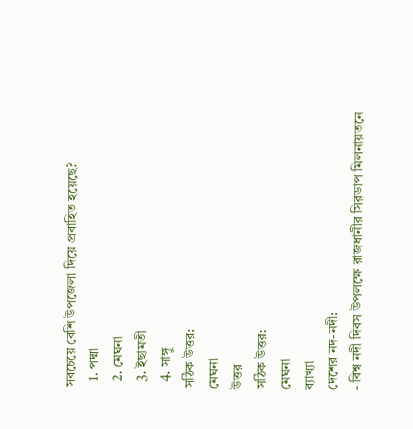সবচেয়ে বেশি উপজেলা দিয়ে প্রবাহিত হয়েছে?
  1. পদ্মা
  2. মেঘনা
  3. ইছামতী
  4. সাঙ্গু
সঠিক উত্তর:
মেঘনা
উত্তর
সঠিক উত্তর:
মেঘনা
ব্যাখ্যা
দেশের নদ-নদী:
- বিশ্ব নদী দিবস উপলক্ষে রাজধানীর সিরডাপ মিলনায়তনে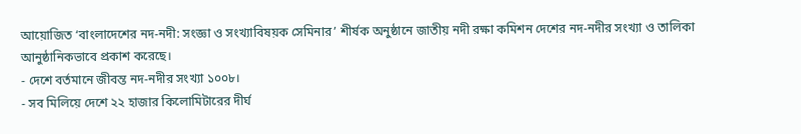আয়োজিত ‘বাংলাদেশের নদ-নদী: সংজ্ঞা ও সংখ্যাবিষয়ক সেমিনার’ শীর্ষক অনুষ্ঠানে জাতীয় নদী রক্ষা কমিশন দেশের নদ-নদীর সংখ্যা ও তালিকা আনুষ্ঠানিকভাবে প্রকাশ করেছে।
- দেশে বর্তমানে জীবন্ত নদ-নদীর সংখ্যা ১০০৮।
- সব মিলিয়ে দেশে ২২ হাজার কিলোমিটারের দীর্ঘ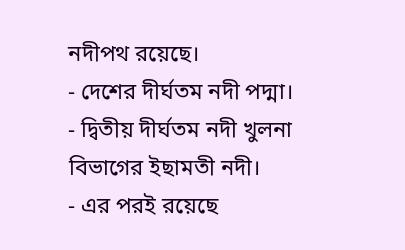নদীপথ রয়েছে।
- দেশের দীর্ঘতম নদী পদ্মা।
- দ্বিতীয় দীর্ঘতম নদী খুলনা বিভাগের ইছামতী নদী।
- এর পরই রয়েছে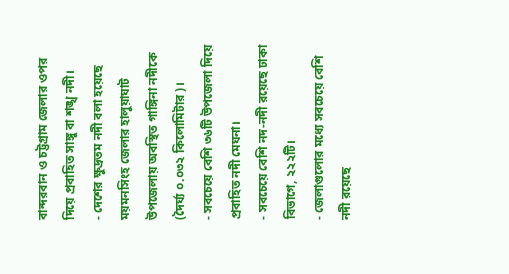বান্দরবান ও চট্টগ্রাম জেলার ওপর দিয়ে প্রবাহিত সাঙ্গু বা শঙ্খ নদী।
- দেশের ক্ষুদ্রতম নদী বলা হয়েছে ময়মনসিংহ জেলার হালুয়াঘাট উপজেলায় অবস্থিত গাঙ্গিনা নদীকে (দৈর্ঘ্য ০.০৩২ কিলোমিটার)।
- সবচেয়ে বেশি ৩৬টি উপজেলা দিয়ে প্রবাহিত নদী মেঘনা।
- সবচেয়ে বেশি নদ-নদী রয়েছে ঢাকা বিভাগে, ২২২টি।
- জেলাগুলোর মধ্যে সবচেয়ে বেশি নদী রয়েছে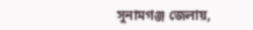সুনামগঞ্জ জেলায়,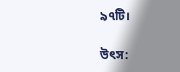৯৭টি।

উৎস: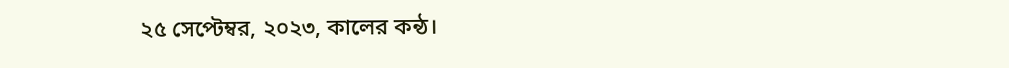২৫ সেপ্টেম্বর, ২০২৩, কালের কন্ঠ।